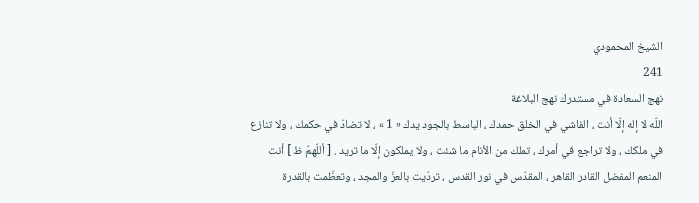الشيخ المحمودي
241
نهج السعادة في مستدرك نهج البلاغة
اللّه لا إله إلّا أنت ، الفاشي في الخلق حمدك ، الباسط بالجود يدك « 1 » ، لا تضادّ في حكمك ، ولا تنازع في ملكك ، ولا تراجع في أمرك ، تملك من الأنام ما شئت ، ولا يملكون إلّا ما تريد . [ أللّهمّ ظ ] أنت المنعم المفضل القادر القاهر ، المقدّس في نور القدس ، تردّيت بالعزّ والمجد ، وتعظّمت بالقدرة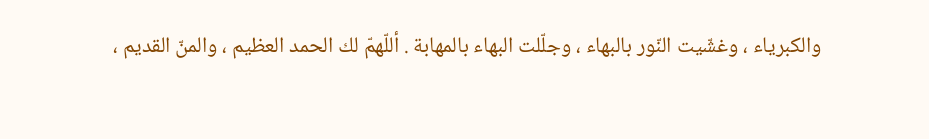والكبرياء ، وغشّيت النّور بالبهاء ، وجلّلت البهاء بالمهابة . أللّهمّ لك الحمد العظيم ، والمنّ القديم ،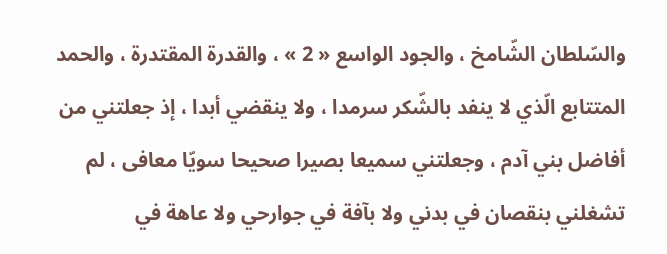والسّلطان الشّامخ ، والجود الواسع « 2 » ، والقدرة المقتدرة ، والحمد المتتابع الّذي لا ينفد بالشّكر سرمدا ، ولا ينقضي أبدا ، إذ جعلتني من أفاضل بني آدم ، وجعلتني سميعا بصيرا صحيحا سويّا معافى ، لم تشغلني بنقصان في بدني ولا بآفة في جوارحي ولا عاهة في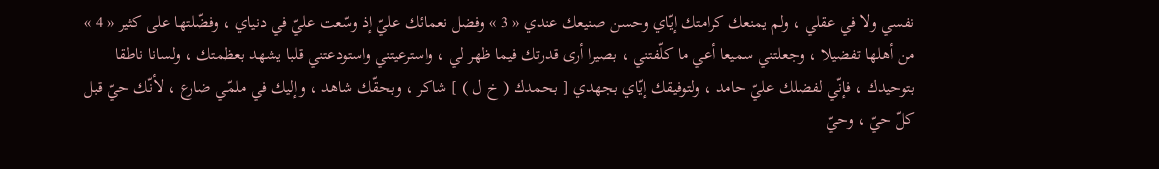نفسي ولا في عقلي ، ولم يمنعك كرامتك إيّاي وحسن صنيعك عندي « 3 » وفضل نعمائك عليّ إذ وسّعت عليّ في دنياي ، وفضّلتها على كثير « 4 » من أهلها تفضيلا ، وجعلتني سميعا أعي ما كلّفتني ، بصيرا أرى قدرتك فيما ظهر لي ، واسترعيتني واستودعتني قلبا يشهد بعظمتك ، ولسانا ناطقا بتوحيدك ، فإنّي لفضلك عليّ حامد ، ولتوفيقك إيّاي بجهدي [ بحمدك ( خ ل ) ] شاكر ، وبحقّك شاهد ، وإليك في ملمّي ضارع ، لأنّك حيّ قبل كلّ حيّ ، وحيّ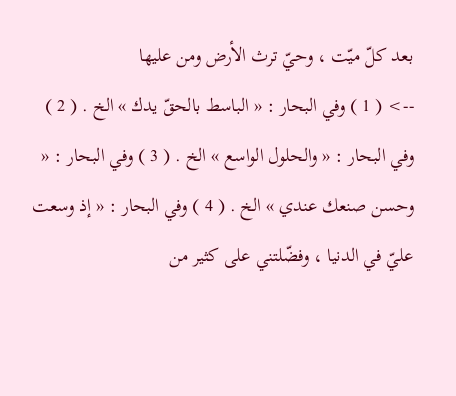بعد كلّ ميّت ، وحيّ ترث الأرض ومن عليها
--> ( 1 ) وفي البحار : « الباسط بالحقّ يدك » الخ . ( 2 ) وفي البحار : « والحلول الواسع » الخ . ( 3 ) وفي البحار : « وحسن صنعك عندي » الخ . ( 4 ) وفي البحار : « إذ وسعت عليّ في الدنيا ، وفضّلتني على كثير من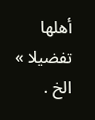أهلها تفضيلا » الخ .